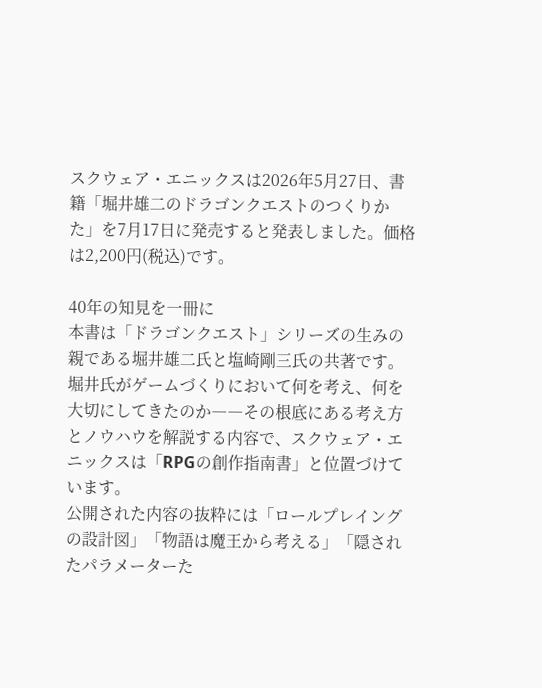スクウェア・エニックスは2026年5月27日、書籍「堀井雄二のドラゴンクエストのつくりかた」を7月17日に発売すると発表しました。価格は2,200円(税込)です。

40年の知見を一冊に
本書は「ドラゴンクエスト」シリーズの生みの親である堀井雄二氏と塩崎剛三氏の共著です。堀井氏がゲームづくりにおいて何を考え、何を大切にしてきたのか――その根底にある考え方とノウハウを解説する内容で、スクウェア・エニックスは「RPGの創作指南書」と位置づけています。
公開された内容の抜粋には「ロールプレイングの設計図」「物語は魔王から考える」「隠されたパラメーターた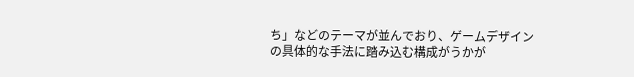ち」などのテーマが並んでおり、ゲームデザインの具体的な手法に踏み込む構成がうかが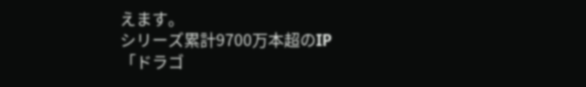えます。
シリーズ累計9700万本超のIP
「ドラゴ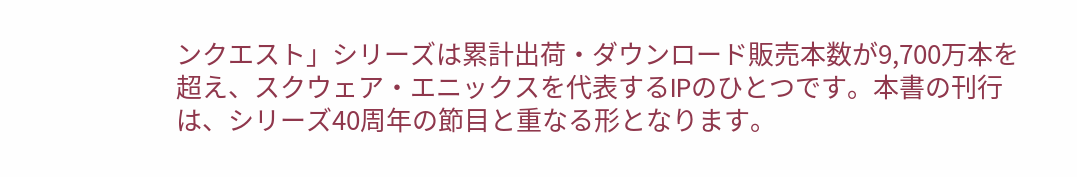ンクエスト」シリーズは累計出荷・ダウンロード販売本数が9,700万本を超え、スクウェア・エニックスを代表するIPのひとつです。本書の刊行は、シリーズ40周年の節目と重なる形となります。